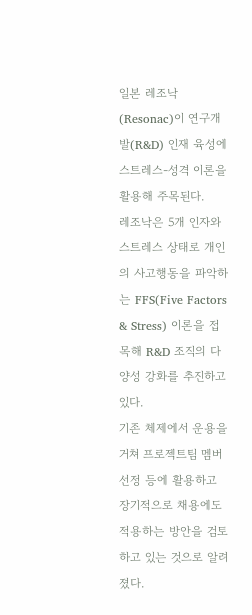일본 레조낙(Resonac)이 연구개발(R&D) 인재 육성에 스트레스-성격 이론을 활용해 주목된다.
레조낙은 5개 인자와 스트레스 상태로 개인의 사고행동을 파악하는 FFS(Five Factors & Stress) 이론을 접목해 R&D 조직의 다양성 강화를 추진하고 있다.
기존 체제에서 운용을 거쳐 프로젝트팀 멤버 선정 등에 활용하고 장기적으로 채용에도 적용하는 방안을 검토하고 있는 것으로 알려졌다.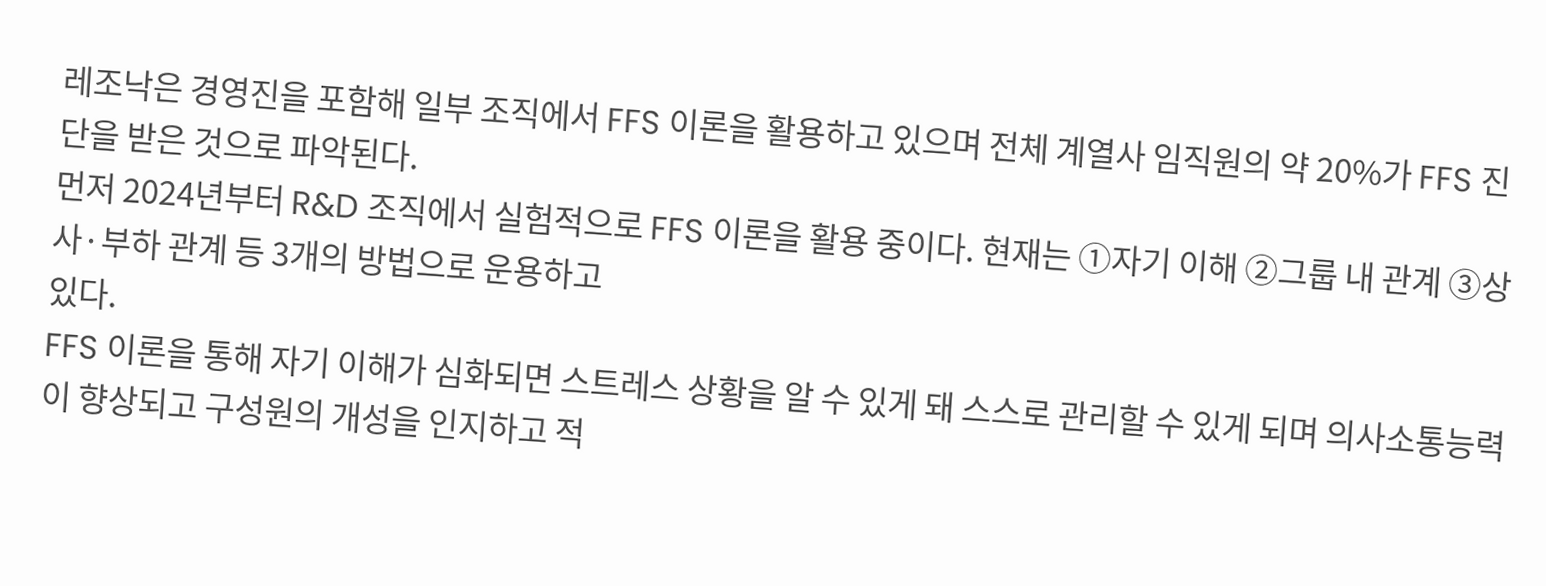레조낙은 경영진을 포함해 일부 조직에서 FFS 이론을 활용하고 있으며 전체 계열사 임직원의 약 20%가 FFS 진단을 받은 것으로 파악된다.
먼저 2024년부터 R&D 조직에서 실험적으로 FFS 이론을 활용 중이다. 현재는 ①자기 이해 ②그룹 내 관계 ③상사·부하 관계 등 3개의 방법으로 운용하고
있다.
FFS 이론을 통해 자기 이해가 심화되면 스트레스 상황을 알 수 있게 돼 스스로 관리할 수 있게 되며 의사소통능력이 향상되고 구성원의 개성을 인지하고 적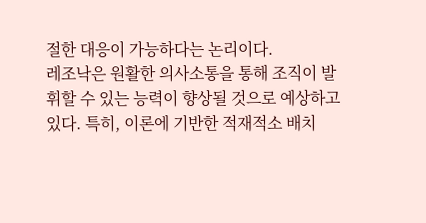절한 대응이 가능하다는 논리이다.
레조낙은 원활한 의사소통을 통해 조직이 발휘할 수 있는 능력이 향상될 것으로 예상하고 있다. 특히, 이론에 기반한 적재적소 배치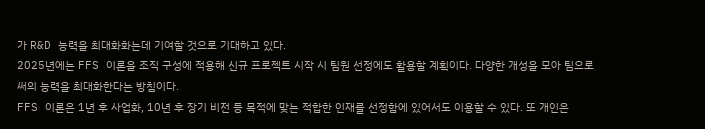가 R&D 능력을 최대화화는데 기여할 것으로 기대하고 있다.
2025년에는 FFS 이론을 조직 구성에 적용해 신규 프로젝트 시작 시 팀원 선정에도 활용할 계획이다. 다양한 개성을 모아 팀으로써의 능력을 최대화한다는 방침이다.
FFS 이론은 1년 후 사업화, 10년 후 장기 비전 등 목적에 맞는 적합한 인재를 선정함에 있어서도 이용할 수 있다. 또 개인은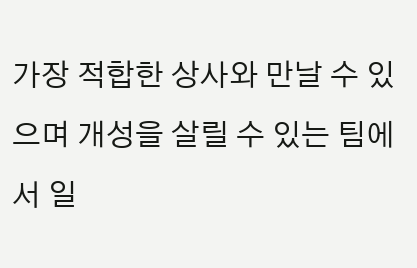가장 적합한 상사와 만날 수 있으며 개성을 살릴 수 있는 팀에서 일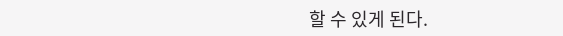할 수 있게 된다.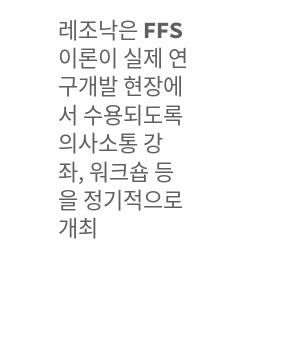레조낙은 FFS 이론이 실제 연구개발 현장에서 수용되도록 의사소통 강좌, 워크숍 등을 정기적으로 개최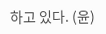하고 있다. (윤)